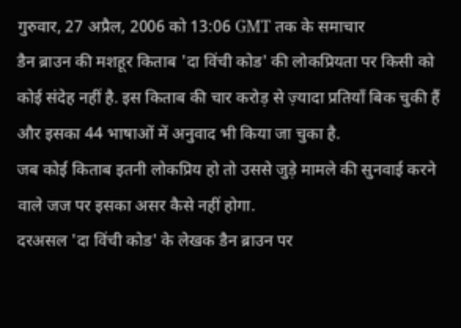गुरुवार, 27 अप्रैल, 2006 को 13:06 GMT तक के समाचार
डैन ब्राउन की मशहूर किताब 'दा विंची कोड' की लोकप्रियता पर किसी को कोई संदेह नहीं है. इस किताब की चार करोड़ से ज़्यादा प्रतियाँ बिक चुकी हैं और इसका 44 भाषाओं में अनुवाद भी किया जा चुका है.
जब कोई किताब इतनी लोकप्रिय हो तो उससे जुड़े मामले की सुनवाई करने वाले जज पर इसका असर कैसे नहीं होगा.
दरअसल 'दा विंची कोड' के लेखक डैन ब्राउन पर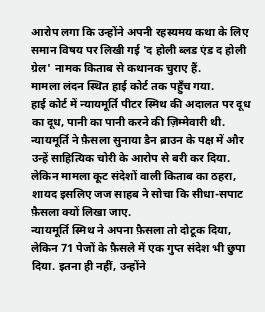आरोप लगा कि उन्होंने अपनी रहस्यमय कथा के लिए समान विषय पर लिखी गई 'द होली ब्लड एंड द होली ग्रेल' नामक किताब से कथानक चुराए हैं.
मामला लंदन स्थित हाई कोर्ट तक पहुँच गया.
हाई कोर्ट में न्यायमूर्ति पीटर स्मिथ की अदालत पर दूध का दूध, पानी का पानी करने की ज़िम्मेवारी थी.
न्यायमूर्ति ने फ़ैसला सुनाया डैन ब्राउन के पक्ष में और उन्हें साहित्यिक चोरी के आरोप से बरी कर दिया.
लेकिन मामला कूट संदेशों वाली किताब का ठहरा, शायद इसलिए जज साहब ने सोचा कि सीधा-सपाट फ़ैसला क्यों लिखा जाए.
न्यायमूर्ति स्मिथ ने अपना फ़ैसला तो दोटूक दिया, लेकिन 71 पेजों के फ़ैसले में एक गुप्त संदेश भी छुपा दिया. इतना ही नहीं, उन्होंने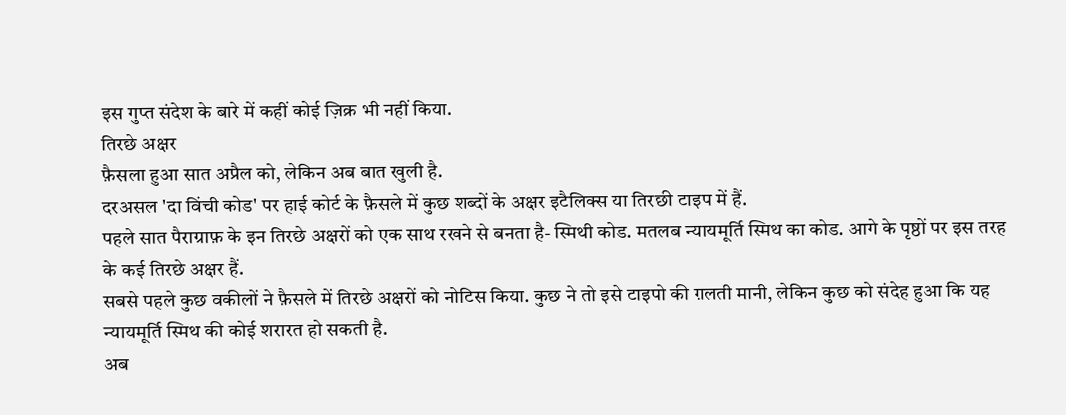इस गुप्त संदेश के बारे में कहीं कोई ज़िक्र भी नहीं किया.
तिरछे अक्षर
फ़ैसला हुआ सात अप्रैल को, लेकिन अब बात खुली है.
दरअसल 'दा विंची कोड' पर हाई कोर्ट के फ़ैसले में कुछ शब्दों के अक्षर इटैलिक्स या तिरछी टाइप में हैं.
पहले सात पैराग्राफ़ के इन तिरछे अक्षरों को एक साथ रखने से बनता है- स्मिथी कोड. मतलब न्यायमूर्ति स्मिथ का कोड. आगे के पृष्ठों पर इस तरह के कई तिरछे अक्षर हैं.
सबसे पहले कुछ वकीलों ने फ़ैसले में तिरछे अक्षरों को नोटिस किया. कुछ ने तो इसे टाइपो की ग़लती मानी, लेकिन कुछ को संदेह हुआ कि यह न्यायमूर्ति स्मिथ की कोई शरारत हो सकती है.
अब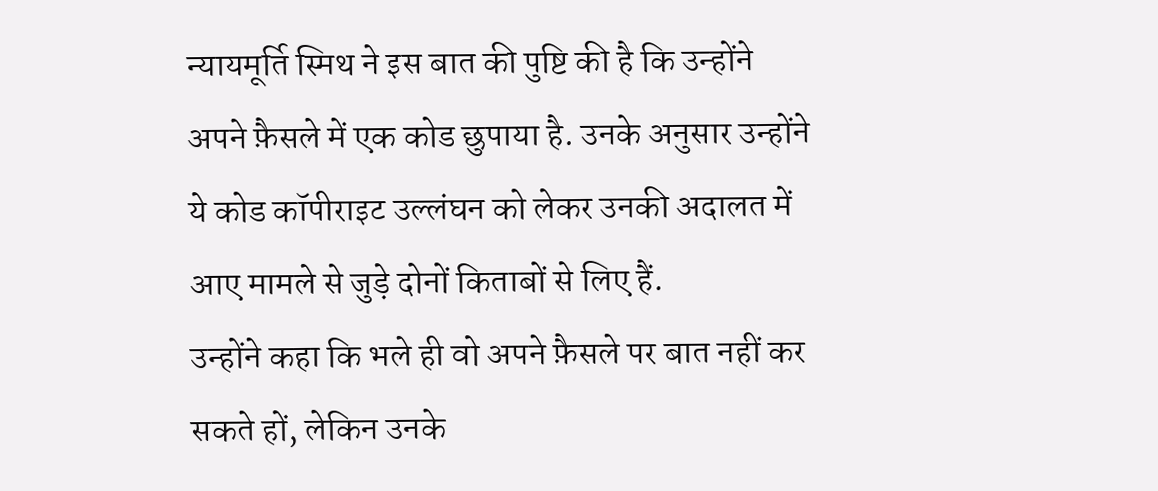न्यायमूर्ति स्मिथ ने इस बात की पुष्टि की है कि उन्होंने अपने फ़ैसले में एक कोड छुपाया है. उनके अनुसार उन्होंने ये कोड कॉपीराइट उल्लंघन को लेकर उनकी अदालत में आए मामले से जुड़े दोनों किताबों से लिए हैं.
उन्होंने कहा कि भले ही वो अपने फ़ैसले पर बात नहीं कर सकते हों, लेकिन उनके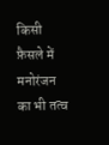किसी फ़ैसले में मनोरंजन का भी तत्व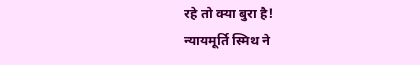रहे तो क्या बुरा है!
न्यायमूर्ति स्मिथ ने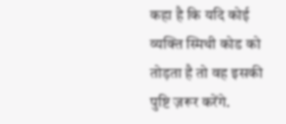कहा है कि यदि कोई व्यक्ति स्मिथी कोड को तोड़ता है तो वह इसकी पुष्टि ज़रूर करेंगे.